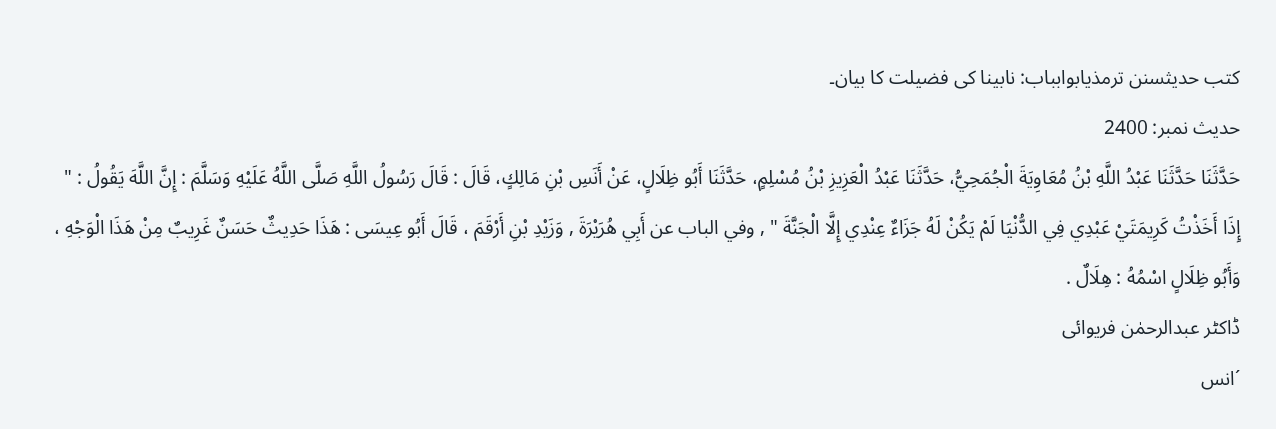کتب حدیثسنن ترمذيابوابباب: نابینا کی فضیلت کا بیان۔
حدیث نمبر: 2400
حَدَّثَنَا حَدَّثَنَا عَبْدُ اللَّهِ بْنُ مُعَاوِيَةَ الْجُمَحِيُّ، حَدَّثَنَا عَبْدُ الْعَزِيزِ بْنُ مُسْلِمٍ، حَدَّثَنَا أَبُو ظِلَالٍ، عَنْ أَنَسِ بْنِ مَالِكٍ، قَالَ : قَالَ رَسُولُ اللَّهِ صَلَّى اللَّهُ عَلَيْهِ وَسَلَّمَ : إِنَّ اللَّهَ يَقُولُ : " إِذَا أَخَذْتُ كَرِيمَتَيْ عَبْدِي فِي الدُّنْيَا لَمْ يَكُنْ لَهُ جَزَاءٌ عِنْدِي إِلَّا الْجَنَّةَ " , وفي الباب عن أَبِي هُرَيْرَةَ , وَزَيْدِ بْنِ أَرْقَمَ ، قَالَ أَبُو عِيسَى : هَذَا حَدِيثٌ حَسَنٌ غَرِيبٌ مِنْ هَذَا الْوَجْهِ ، وَأَبُو ظِلَالٍ اسْمُهُ : هِلَالٌ .
ڈاکٹر عبدالرحمٰن فریوائی
´انس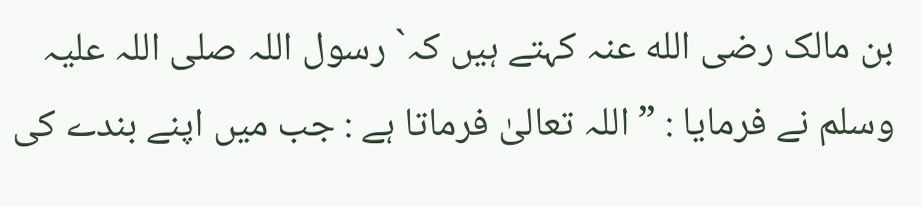بن مالک رضی الله عنہ کہتے ہیں کہ` رسول اللہ صلی اللہ علیہ وسلم نے فرمایا : ” اللہ تعالیٰ فرماتا ہے : جب میں اپنے بندے کی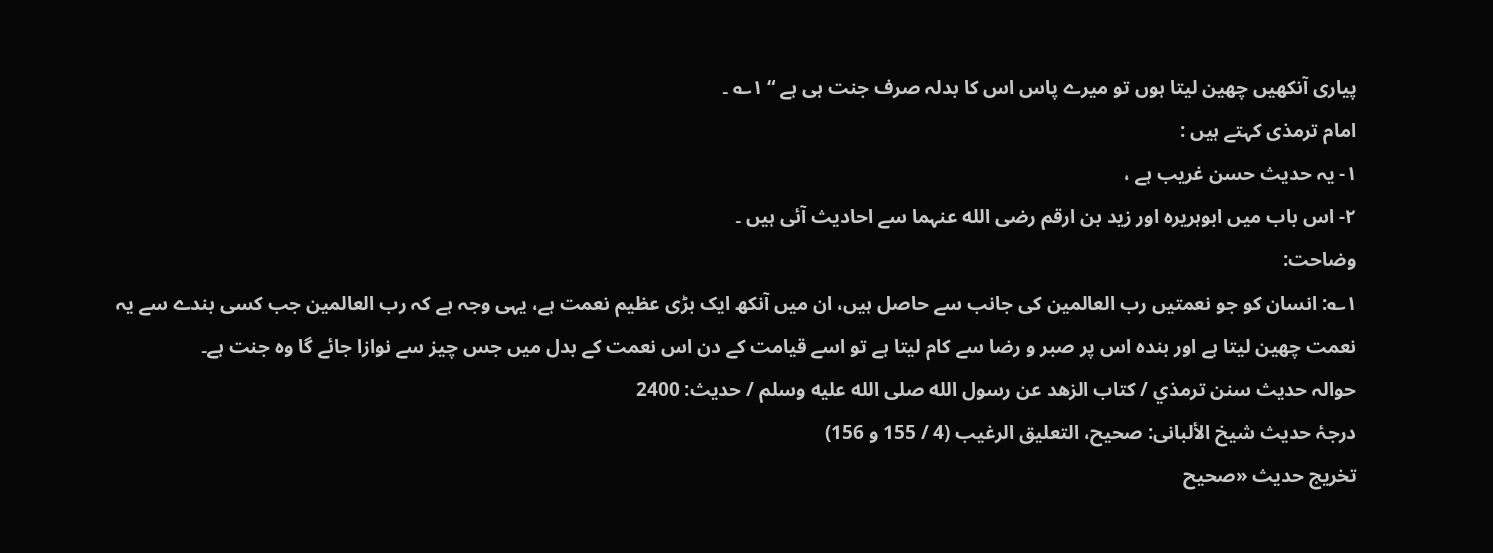پیاری آنکھیں چھین لیتا ہوں تو میرے پاس اس کا بدلہ صرف جنت ہی ہے “ ۱؎ ۔
امام ترمذی کہتے ہیں :
۱- یہ حدیث حسن غریب ہے ،
۲- اس باب میں ابوہریرہ اور زید بن ارقم رضی الله عنہما سے احادیث آئی ہیں ۔
وضاحت:
۱؎: انسان کو جو نعمتیں رب العالمین کی جانب سے حاصل ہیں، ان میں آنکھ ایک بڑی عظیم نعمت ہے، یہی وجہ ہے کہ رب العالمین جب کسی بندے سے یہ نعمت چھین لیتا ہے اور بندہ اس پر صبر و رضا سے کام لیتا ہے تو اسے قیامت کے دن اس نعمت کے بدل میں جس چیز سے نوازا جائے گا وہ جنت ہے۔
حوالہ حدیث سنن ترمذي / كتاب الزهد عن رسول الله صلى الله عليه وسلم / حدیث: 2400
درجۂ حدیث شیخ الألبانی: صحيح، التعليق الرغيب (4 / 155 و 156)
تخریج حدیث «صحیح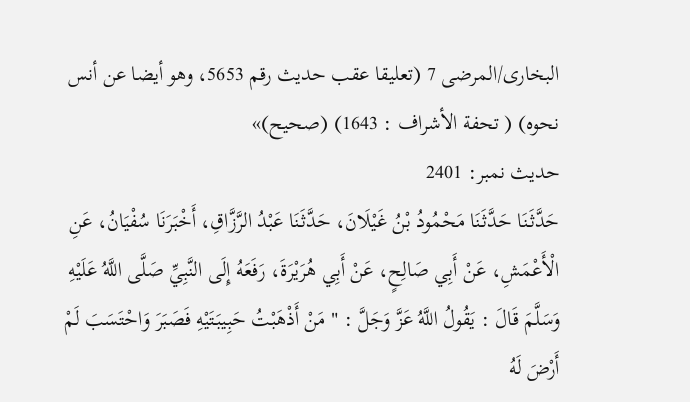البخاری/المرضی 7 (تعلیقا عقب حدیث رقم 5653، وھو أیضا عن أنس نحوہ) ( تحفة الأشراف : 1643) (صحیح)»
حدیث نمبر: 2401
حَدَّثَنَا حَدَّثَنَا مَحْمُودُ بْنُ غَيْلَانَ، حَدَّثَنَا عَبْدُ الرَّزَّاقِ، أَخْبَرَنَا سُفْيَانُ، عَنِ الْأَعْمَشِ، عَنْ أَبِي صَالِحٍ، عَنْ أَبِي هُرَيْرَةَ، رَفَعَهُ إِلَى النَّبِيِّ صَلَّى اللَّهُ عَلَيْهِ وَسَلَّمَ قَالَ : يَقُولُ اللَّهُ عَزَّ وَجَلَّ : " مَنْ أَذْهَبْتُ حَبِيبَتَيْهِ فَصَبَرَ وَاحْتَسَبَ لَمْ أَرْضَ لَهُ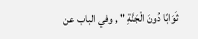ثَوَابًا دُونَ الْجَنَّةِ " , وفي الباب عن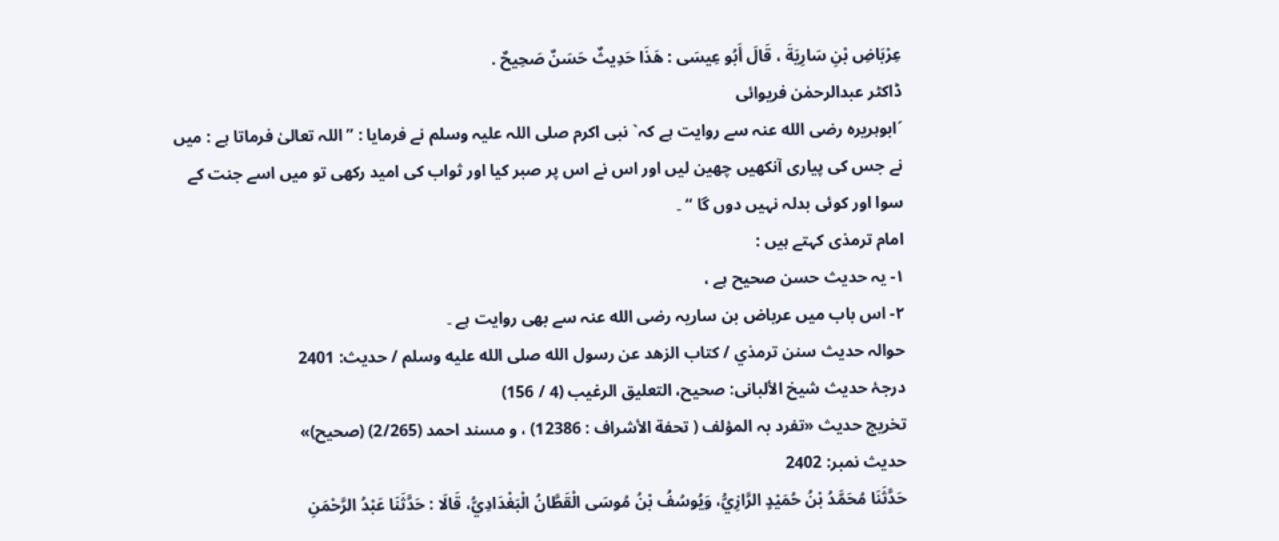عِرْبَاضِ بْنِ سَارِيَةَ ، قَالَ أَبُو عِيسَى : هَذَا حَدِيثٌ حَسَنٌ صَحِيحٌ .
ڈاکٹر عبدالرحمٰن فریوائی
´ابوہریرہ رضی الله عنہ سے روایت ہے کہ` نبی اکرم صلی اللہ علیہ وسلم نے فرمایا : ” اللہ تعالیٰ فرماتا ہے : میں نے جس کی پیاری آنکھیں چھین لیں اور اس نے اس پر صبر کیا اور ثواب کی امید رکھی تو میں اسے جنت کے سوا اور کوئی بدلہ نہیں دوں گا “ ۔
امام ترمذی کہتے ہیں :
۱- یہ حدیث حسن صحیح ہے ،
۲- اس باب میں عرباض بن ساریہ رضی الله عنہ سے بھی روایت ہے ۔
حوالہ حدیث سنن ترمذي / كتاب الزهد عن رسول الله صلى الله عليه وسلم / حدیث: 2401
درجۂ حدیث شیخ الألبانی: صحيح، التعليق الرغيب (4 / 156)
تخریج حدیث «تفرد بہ المؤلف ( تحفة الأشراف : 12386) ، و مسند احمد (2/265) (صحیح)»
حدیث نمبر: 2402
حَدَّثَنَا مُحَمَّدُ بْنُ حُمَيْدٍ الرَّازِيُّ، وَيُوسُفُ بْنُ مُوسَى الْقَطَّانُ الْبَغْدَادِيُّ، قَالَا : حَدَّثَنَا عَبْدُ الرَّحْمَنِ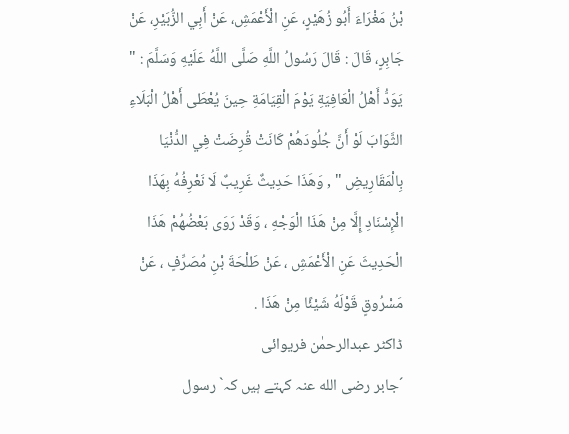بْنُ مَغْرَاءَ أَبُو زُهَيْرٍ، عَنِ الْأَعْمَشِ، عَنْ أَبِي الزُّبَيْرِ، عَنْ جَابِرٍ، قَالَ : قَالَ رَسُولُ اللَّهِ صَلَّى اللَّهُ عَلَيْهِ وَسَلَّمَ : " يَوَدُّ أَهْلُ الْعَافِيَةِ يَوْمَ الْقِيَامَةِ حِينَ يُعْطَى أَهْلُ الْبَلَاءِ الثَّوَابَ لَوْ أَنَّ جُلُودَهُمْ كَانَتْ قُرِضَتْ فِي الدُّنْيَا بِالْمَقَارِيضِ " , وَهَذَا حَدِيثٌ غَرِيبٌ لَا نَعْرِفُهُ بِهَذَا الْإِسْنَادِ إِلَّا مِنْ هَذَا الْوَجْهِ ، وَقَدْ رَوَى بَعْضُهُمْ هَذَا الْحَدِيثَ عَنِ الْأَعْمَشِ ، عَنْ طَلْحَةَ بْنِ مُصَرِّفٍ ، عَنْ مَسْرُوقٍ قَوْلَهُ شَيْئًا مِنْ هَذَا .
ڈاکٹر عبدالرحمٰن فریوائی
´جابر رضی الله عنہ کہتے ہیں کہ` رسول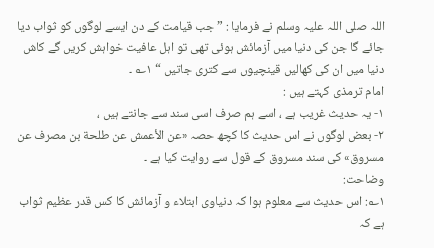اللہ صلی اللہ علیہ وسلم نے فرمایا : ” جب قیامت کے دن ایسے لوگوں کو ثواب دیا جائے گا جن کی دنیا میں آزمائش ہوئی تھی تو اہل عافیت خواہش کریں گے کاش دنیا میں ان کی کھالیں قینچیوں سے کتری جاتیں “ ۱؎ ۔
امام ترمذی کہتے ہیں :
۱- یہ حدیث غریب ہے ، اسے ہم صرف اسی سند سے جانتے ہیں ،
۲- بعض لوگوں نے اس حدیث کا کچھ حصہ «عن الأعمش عن طلحة بن مصرف عن مسروق» کی سند مسروق کے قول سے روایت کیا ہے ۔
وضاحت:
۱؎: اس حدیث سے معلوم ہوا کہ دنیاوی ابتلاء و آزمائش کا کس قدر عظیم ثواب ہے کہ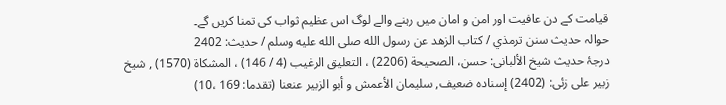قیامت کے دن عافیت اور امن و امان میں رہنے والے لوگ اس عظیم ثواب کی تمنا کریں گے۔
حوالہ حدیث سنن ترمذي / كتاب الزهد عن رسول الله صلى الله عليه وسلم / حدیث: 2402
درجۂ حدیث شیخ الألبانی: حسن، الصحيحة (2206) ، التعليق الرغيب (4 / 146) ، المشكاة (1570) , شیخ زبیر علی زئی: (2402) إسناده ضعيف, سليمان الأعمش و أبو الزبير عنعنا (تقدما: 169 ،10)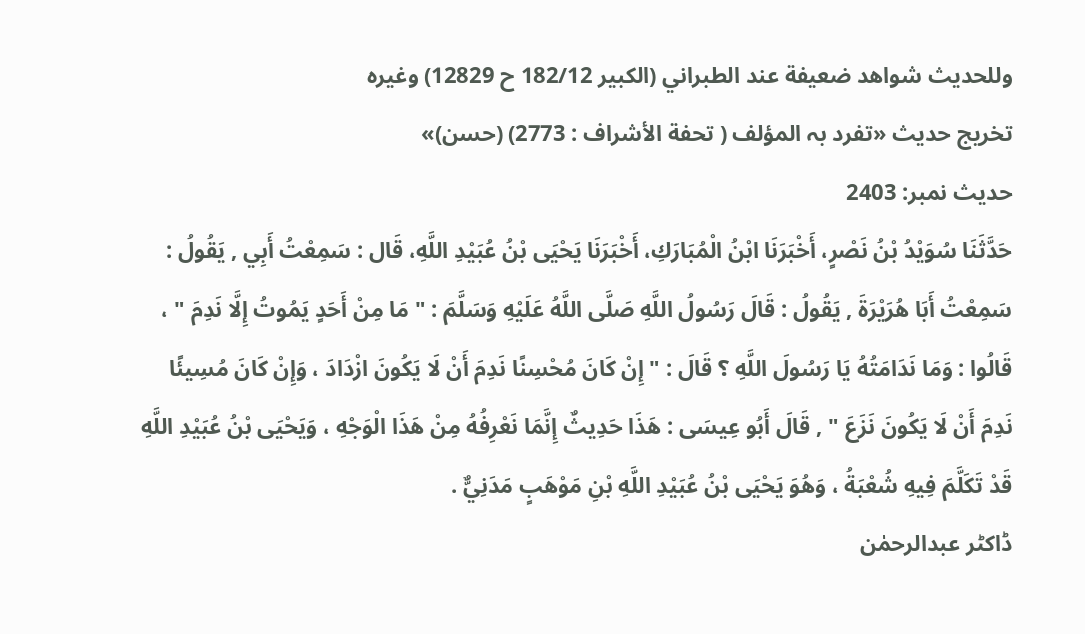وللحديث شواهد ضعيفة عند الطبراني (الكبير 182/12 ح 12829) وغيره
تخریج حدیث «تفرد بہ المؤلف ( تحفة الأشراف : 2773) (حسن)»
حدیث نمبر: 2403
حَدَّثَنَا سُوَيْدُ بْنُ نَصْرٍ، أَخْبَرَنَا ابْنُ الْمُبَارَكِ، أَخْبَرَنَا يَحْيَى بْنُ عُبَيْدِ اللَّهِ، قَال : سَمِعْتُ أَبِي , يَقُولُ : سَمِعْتُ أَبَا هُرَيْرَةَ , يَقُولُ : قَالَ رَسُولُ اللَّهِ صَلَّى اللَّهُ عَلَيْهِ وَسَلَّمَ : " مَا مِنْ أَحَدٍ يَمُوتُ إِلَّا نَدِمَ " ، قَالُوا : وَمَا نَدَامَتُهُ يَا رَسُولَ اللَّهِ ؟ قَالَ : " إِنْ كَانَ مُحْسِنًا نَدِمَ أَنْ لَا يَكُونَ ازْدَادَ ، وَإِنْ كَانَ مُسِيئًا نَدِمَ أَنْ لَا يَكُونَ نَزَعَ " , قَالَ أَبُو عِيسَى : هَذَا حَدِيثٌ إِنَّمَا نَعْرِفُهُ مِنْ هَذَا الْوَجْهِ ، وَيَحْيَى بْنُ عُبَيْدِ اللَّهِ قَدْ تَكَلَّمَ فِيهِ شُعْبَةُ ، وَهُوَ يَحْيَى بْنُ عُبَيْدِ اللَّهِ بْنِ مَوْهَبٍ مَدَنِيٌّ .
ڈاکٹر عبدالرحمٰن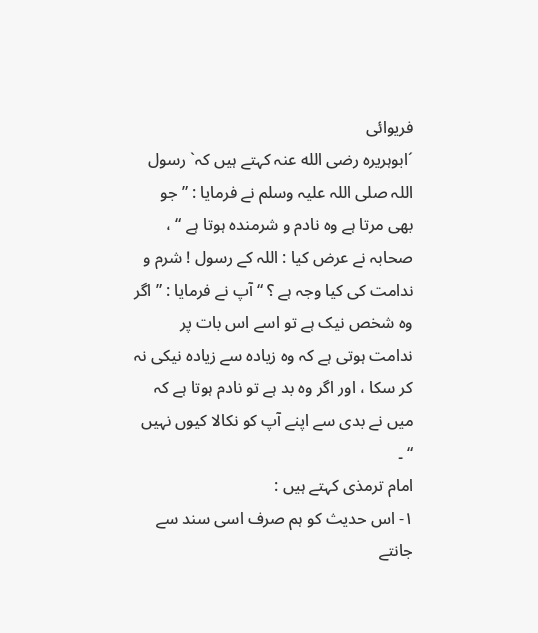فریوائی
´ابوہریرہ رضی الله عنہ کہتے ہیں کہ` رسول اللہ صلی اللہ علیہ وسلم نے فرمایا : ” جو بھی مرتا ہے وہ نادم و شرمندہ ہوتا ہے “ ، صحابہ نے عرض کیا : اللہ کے رسول ! شرم و ندامت کی کیا وجہ ہے ؟ “ آپ نے فرمایا : ” اگر وہ شخص نیک ہے تو اسے اس بات پر ندامت ہوتی ہے کہ وہ زیادہ سے زیادہ نیکی نہ کر سکا ، اور اگر وہ بد ہے تو نادم ہوتا ہے کہ میں نے بدی سے اپنے آپ کو نکالا کیوں نہیں “ ۔
امام ترمذی کہتے ہیں :
۱- اس حدیث کو ہم صرف اسی سند سے جانتے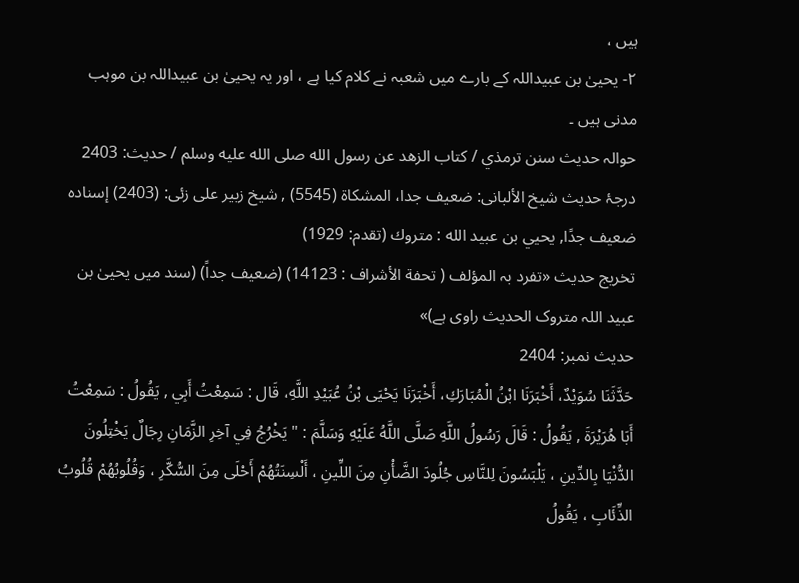ہیں ،
۲- یحییٰ بن عبیداللہ کے بارے میں شعبہ نے کلام کیا ہے ، اور یہ یحییٰ بن عبیداللہ بن موہب مدنی ہیں ۔
حوالہ حدیث سنن ترمذي / كتاب الزهد عن رسول الله صلى الله عليه وسلم / حدیث: 2403
درجۂ حدیث شیخ الألبانی: ضعيف جدا، المشكاة (5545) , شیخ زبیر علی زئی: (2403) إسناده ضعيف جدًا, يحيي بن عبيد الله : متروك (تقدم: 1929)
تخریج حدیث «تفرد بہ المؤلف ( تحفة الأشراف : 14123) (ضعیف جداً) (سند میں یحییٰ بن عبید اللہ متروک الحدیث راوی ہے)»
حدیث نمبر: 2404
حَدَّثَنَا سُوَيْدٌ، أَخْبَرَنَا ابْنُ الْمُبَارَكِ، أَخْبَرَنَا يَحْيَى بْنُ عُبَيْدِ اللَّهِ، قَال : سَمِعْتُ أَبِي , يَقُولُ : سَمِعْتُ أَبَا هُرَيْرَةَ , يَقُولُ : قَالَ رَسُولُ اللَّهِ صَلَّى اللَّهُ عَلَيْهِ وَسَلَّمَ : " يَخْرُجُ فِي آخِرِ الزَّمَانِ رِجَالٌ يَخْتِلُونَ الدُّنْيَا بِالدِّينِ ، يَلْبَسُونَ لِلنَّاسِ جُلُودَ الضَّأْنِ مِنَ اللِّينِ ، أَلْسِنَتُهُمْ أَحْلَى مِنَ السُّكَّرِ ، وَقُلُوبُهُمْ قُلُوبُ الذِّئَابِ ، يَقُولُ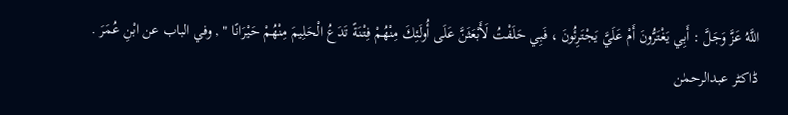اللَّهُ عَزَّ وَجَلَّ : أَبِي يَغْتَرُّونَ أَمْ عَلَيَّ يَجْتَرِئُونَ ، فَبِي حَلَفْتُ لَأَبْعَثَنَّ عَلَى أُولَئِكَ مِنْهُمْ فِتْنَةً تَدَعُ الْحَلِيمَ مِنْهُمْ حَيْرَانًا " , وفي الباب عن ابْنِ عُمَرَ .
ڈاکٹر عبدالرحمٰن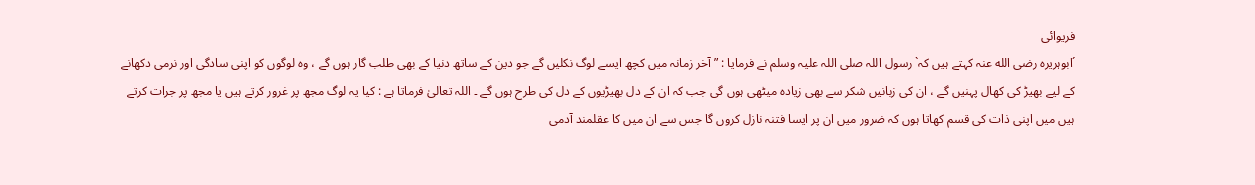فریوائی
´ابوہریرہ رضی الله عنہ کہتے ہیں کہ` رسول اللہ صلی اللہ علیہ وسلم نے فرمایا : ” آخر زمانہ میں کچھ ایسے لوگ نکلیں گے جو دین کے ساتھ دنیا کے بھی طلب گار ہوں گے ، وہ لوگوں کو اپنی سادگی اور نرمی دکھانے کے لیے بھیڑ کی کھال پہنیں گے ، ان کی زبانیں شکر سے بھی زیادہ میٹھی ہوں گی جب کہ ان کے دل بھیڑیوں کے دل کی طرح ہوں گے ۔ اللہ تعالیٰ فرماتا ہے : کیا یہ لوگ مجھ پر غرور کرتے ہیں یا مجھ پر جرات کرتے ہیں میں اپنی ذات کی قسم کھاتا ہوں کہ ضرور میں ان پر ایسا فتنہ نازل کروں گا جس سے ان میں کا عقلمند آدمی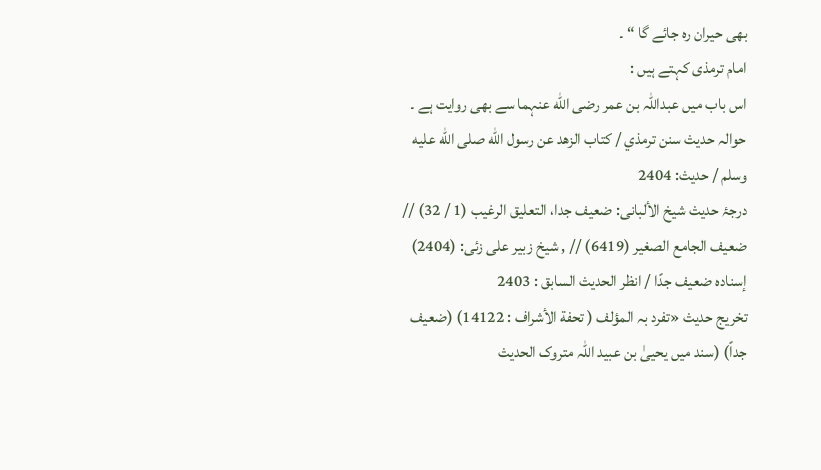بھی حیران رہ جائے گا “ ۔
امام ترمذی کہتے ہیں :
اس باب میں عبداللہ بن عمر رضی الله عنہما سے بھی روایت ہے ۔
حوالہ حدیث سنن ترمذي / كتاب الزهد عن رسول الله صلى الله عليه وسلم / حدیث: 2404
درجۂ حدیث شیخ الألبانی: ضعيف جدا، التعليق الرغيب (1 / 32) // ضعيف الجامع الصغير (6419) // , شیخ زبیر علی زئی: (2404) إسناده ضعيف جدًا / انظر الحديث السابق : 2403
تخریج حدیث «تفرد بہ المؤلف ( تحفة الأشراف : 14122) (ضعیف جداً) (سند میں یحییٰ بن عبید اللہ متروک الحدیث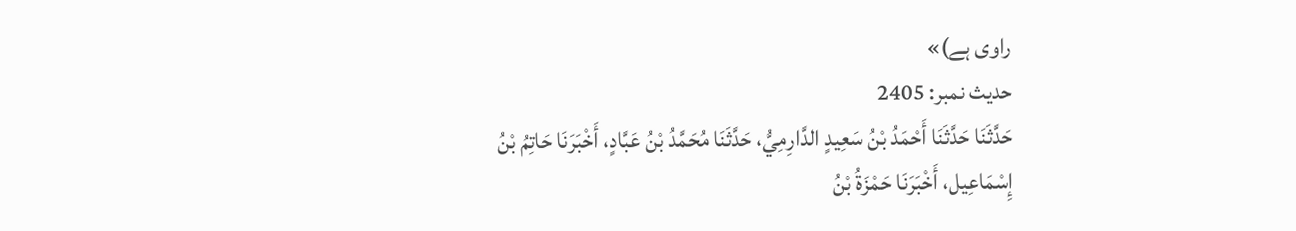راوی ہے)»
حدیث نمبر: 2405
حَدَّثَنَا حَدَّثَنَا أَحْمَدُ بْنُ سَعِيدٍ الدَّارِمِيُّ، حَدَّثَنَا مُحَمَّدُ بْنُ عَبَّادٍ، أَخْبَرَنَا حَاتِمُ بْنُ إِسْمَاعِيل، أَخْبَرَنَا حَمْزَةُ بْنُ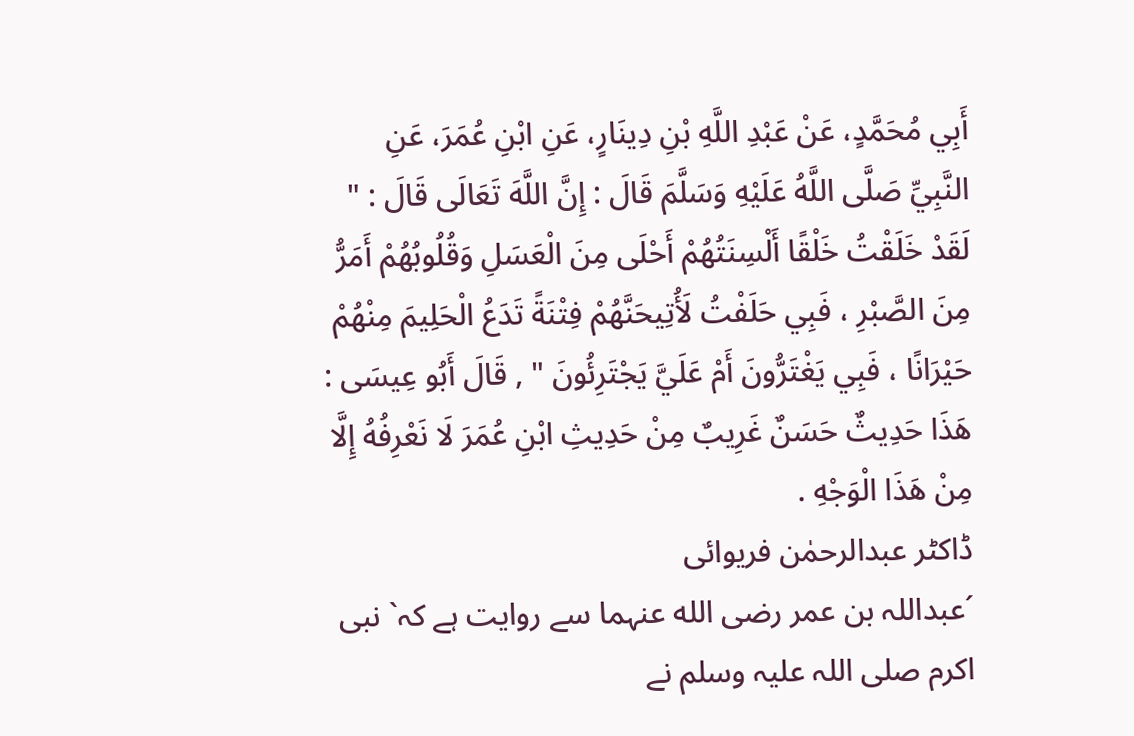أَبِي مُحَمَّدٍ، عَنْ عَبْدِ اللَّهِ بْنِ دِينَارٍ، عَنِ ابْنِ عُمَرَ، عَنِ النَّبِيِّ صَلَّى اللَّهُ عَلَيْهِ وَسَلَّمَ قَالَ : إِنَّ اللَّهَ تَعَالَى قَالَ : " لَقَدْ خَلَقْتُ خَلْقًا أَلْسِنَتُهُمْ أَحْلَى مِنَ الْعَسَلِ وَقُلُوبُهُمْ أَمَرُّ مِنَ الصَّبْرِ ، فَبِي حَلَفْتُ لَأُتِيحَنَّهُمْ فِتْنَةً تَدَعُ الْحَلِيمَ مِنْهُمْ حَيْرَانًا ، فَبِي يَغْتَرُّونَ أَمْ عَلَيَّ يَجْتَرِئُونَ " , قَالَ أَبُو عِيسَى : هَذَا حَدِيثٌ حَسَنٌ غَرِيبٌ مِنْ حَدِيثِ ابْنِ عُمَرَ لَا نَعْرِفُهُ إِلَّا مِنْ هَذَا الْوَجْهِ .
ڈاکٹر عبدالرحمٰن فریوائی
´عبداللہ بن عمر رضی الله عنہما سے روایت ہے کہ` نبی اکرم صلی اللہ علیہ وسلم نے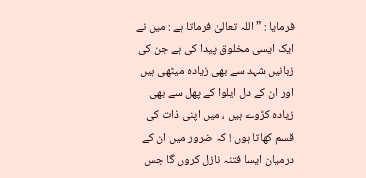فرمایا : ” اللہ تعالیٰ فرماتا ہے : میں نے ایک ایسی مخلوق پیدا کی ہے جن کی زبانیں شہد سے بھی زیادہ میٹھی ہیں اور ان کے دل ایلوا کے پھل سے بھی زیادہ کڑوے ہیں ، میں اپنی ذات کی قسم کھاتا ہوں ! کہ ضرور میں ان کے درمیان ایسا فتنہ نازل کروں گا جس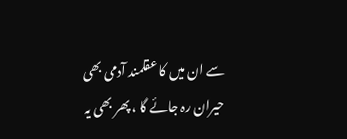سے ان میں کا عقلمند آدمی بھی حیران رہ جائے گا ، پھر بھی یہ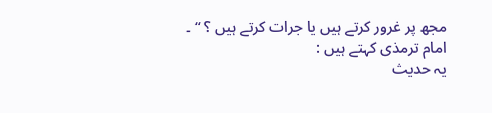مجھ پر غرور کرتے ہیں یا جرات کرتے ہیں ؟ “ ۔
امام ترمذی کہتے ہیں :
یہ حدیث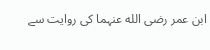ابن عمر رضی الله عنہما کی روایت سے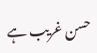حسن غریب ہے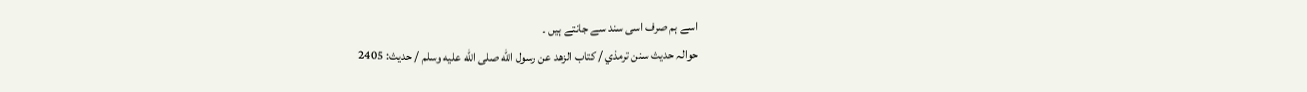اسے ہم صرف اسی سند سے جانتے ہیں ۔
حوالہ حدیث سنن ترمذي / كتاب الزهد عن رسول الله صلى الله عليه وسلم / حدیث: 2405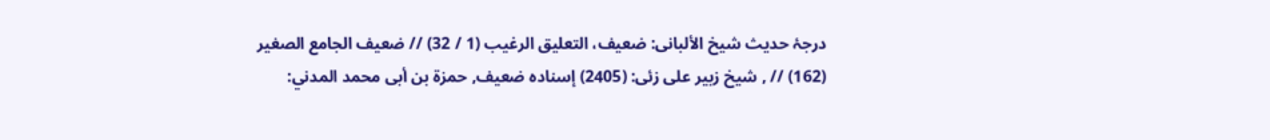درجۂ حدیث شیخ الألبانی: ضعيف، التعليق الرغيب (1 / 32) // ضعيف الجامع الصغير (162) // , شیخ زبیر علی زئی: (2405) إسناده ضعيف, حمزة بن أبى محمد المدني: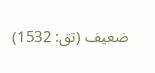ضعيف (تق: 1532)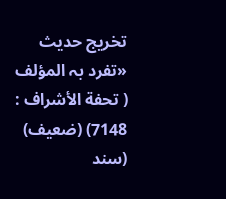تخریج حدیث «تفرد بہ المؤلف ( تحفة الأشراف : 7148) (ضعیف) (سند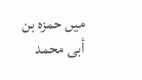میں حمزہ بن أبی محمد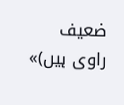ضعیف راوی ہیں)»